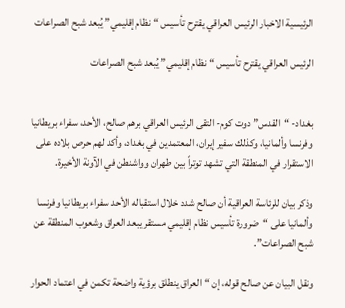الرئيسية الاخبار الرئيس العراقي يقترح تأسيس “نظام إقليمي” يُبعد شبح الصراعات

الرئيس العراقي يقترح تأسيس “نظام إقليمي” يُبعد شبح الصراعات


بغداد- “القدس” دوت كوم- التقى الرئيس العراقي برهم صالح، الأحد، سفراء بريطانيا وفرنسا وألمانيا، وكذلك سفير إيران، المعتمدين في بغداد، وأكد لهم حرص بلاده على الاستقرار في المنطقة التي تشهد توتراً بين طهران وواشنطن في الآونة الأخيرة.

وذكر بيان للرئاسة العراقية أن صالح شدد خلال استقباله الأحد سفراء بريطانيا وفرنسا وألمانيا على “ضرورة تأسيس نظام إقليمي مستقر يبعد العراق وشعوب المنطقة عن شبح الصراعات”.

ونقل البيان عن صالح قوله، إن “العراق ينطلق برؤية واضحة تكمن في اعتماد الحوار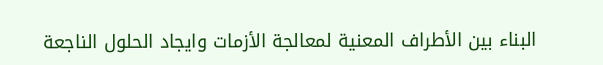البناء بين الأطراف المعنية لمعالجة الأزمات وايجاد الحلول الناجعة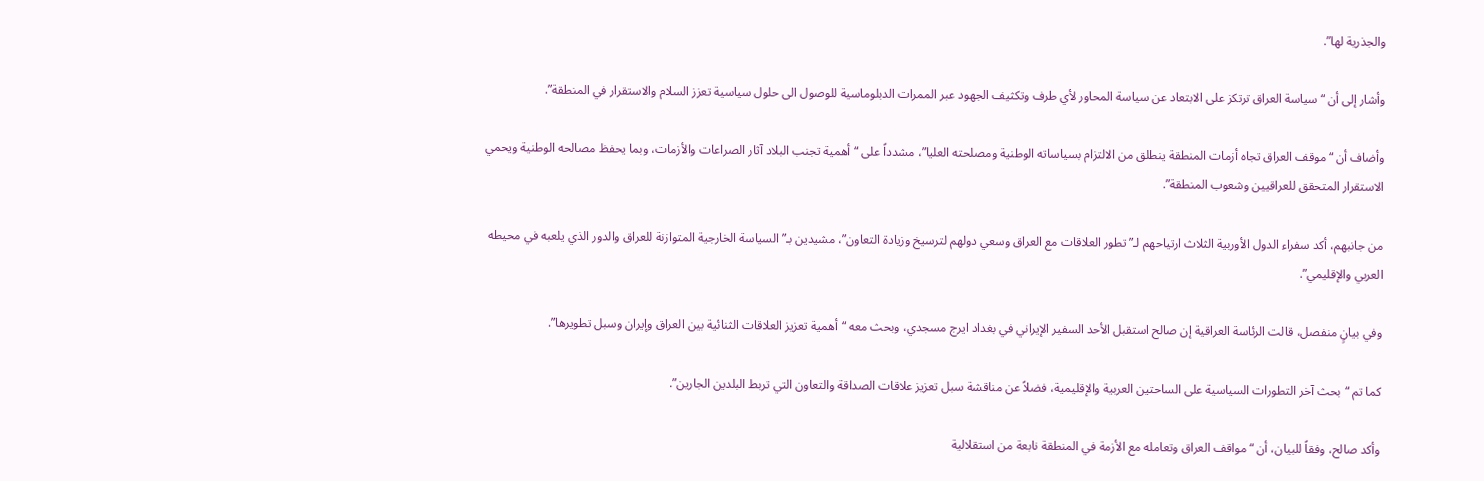والجذرية لها”.

وأشار إلى أن “سياسة العراق ترتكز على الابتعاد عن سياسة المحاور لأي طرف وتكثيف الجهود عبر الممرات الدبلوماسية للوصول الى حلول سياسية تعزز السلام والاستقرار في المنطقة”.

وأضاف أن “موقف العراق تجاه أزمات المنطقة ينطلق من الالتزام بسياساته الوطنية ومصلحته العليا”، مشدداً على “أهمية تجنب البلاد آثار الصراعات والأزمات، وبما يحفظ مصالحه الوطنية ويحمي الاستقرار المتحقق للعراقيين وشعوب المنطقة”.

من جانبهم، أكد سفراء الدول الأوربية الثلاث ارتياحهم لـ”تطور العلاقات مع العراق وسعي دولهم لترسيخ وزيادة التعاون”، مشيدين بـ”السياسة الخارجية المتوازنة للعراق والدور الذي يلعبه في محيطه العربي والإقليمي”.

وفي بيانٍ منفصل، قالت الرئاسة العراقية إن صالح استقبل الأحد السفير الإيراني في بغداد ايرج مسجدي، وبحث معه “أهمية تعزيز العلاقات الثنائية بين العراق وإيران وسبل تطويرها”.

كما تم “بحث آخر التطورات السياسية على الساحتين العربية والإقليمية، فضلاً عن مناقشة سبل تعزيز علاقات الصداقة والتعاون التي تربط البلدين الجارين”.

وأكد صالح، وفقاً للبيان، أن “مواقف العراق وتعامله مع الأزمة في المنطقة نابعة من استقلالية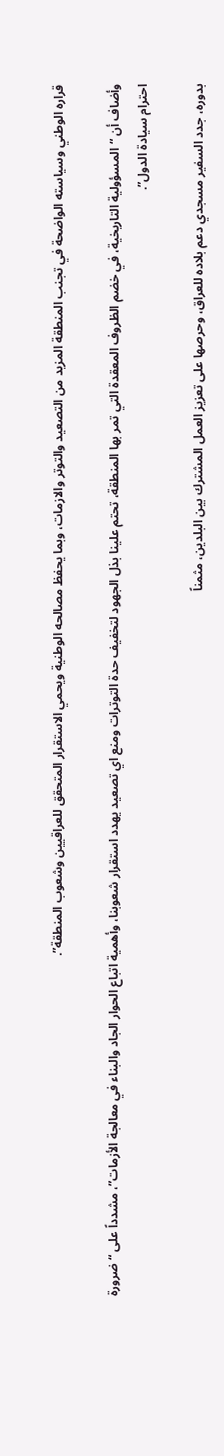قراره الوطني وسياسته الواضحة في تجنب المنطقة المزيد من التصعيد والتوتر والازمات، وبما يحفظ مصالحه الوطنية ويحمي الاستقرار المتحقق للعراقيين وشعوب المنطقة”.

وأضاف أن “المسؤولية التاريخية، في خضم الظروف المعقدة التي تمر بها المنطقة، تحتم علينا بذل الجهود لتخفيف حدة التوترات ومنع اي تصعيد يهدد استقرار شعوبنا، وأهمية اتباع الحوار الجاد والبناء في معالجة الأزمات”، مشدداً على “ضرورة احترام سيادة الدول”.

بدوره، جدد السفير مسجدي دعم بلاده للعراق، وحرصها على تعزيز العمل المشترك بين البلدين، مثمناً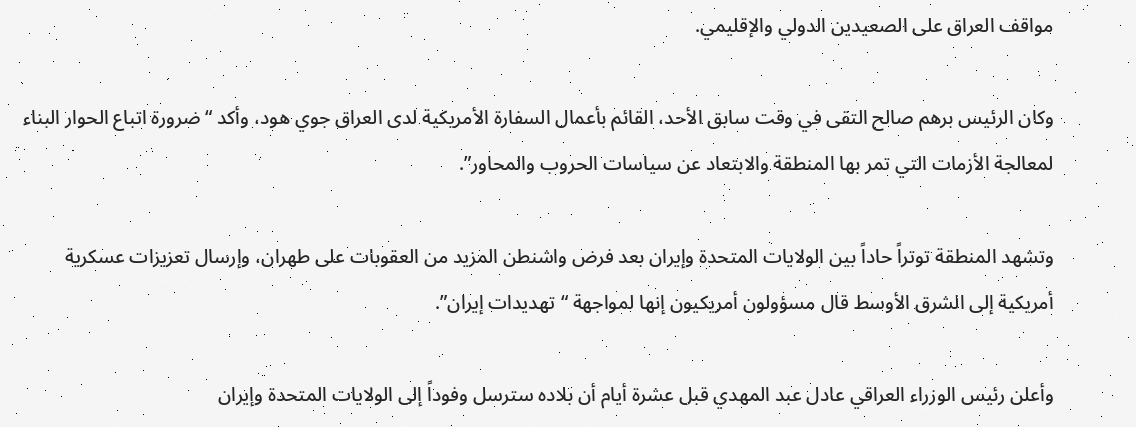مواقف العراق على الصعيدين الدولي والإقليمي.

وكان الرئيس برهم صالح التقى في وقت سابق الأحد، القائم بأعمال السفارة الأمريكية لدى العراق جوي هود، وأكد “ضرورة اتباع الحوار البناء لمعالجة الأزمات التي تمر بها المنطقة والابتعاد عن سياسات الحروب والمحاور”.

وتشهد المنطقة توتراً حاداً بين الولايات المتحدة وإيران بعد فرض واشنطن المزيد من العقوبات على طهران، وإرسال تعزيزات عسكرية أمريكية إلى الشرق الأوسط قال مسؤولون أمريكيون إنها لمواجهة “تهديدات إيران”.

وأعلن رئيس الوزراء العراقي عادل عبد المهدي قبل عشرة أيام أن بلاده سترسل وفوداً إلى الولايات المتحدة وإيران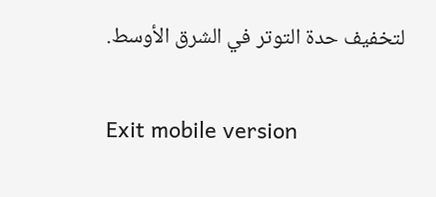لتخفيف حدة التوتر في الشرق الأوسط.

Exit mobile version